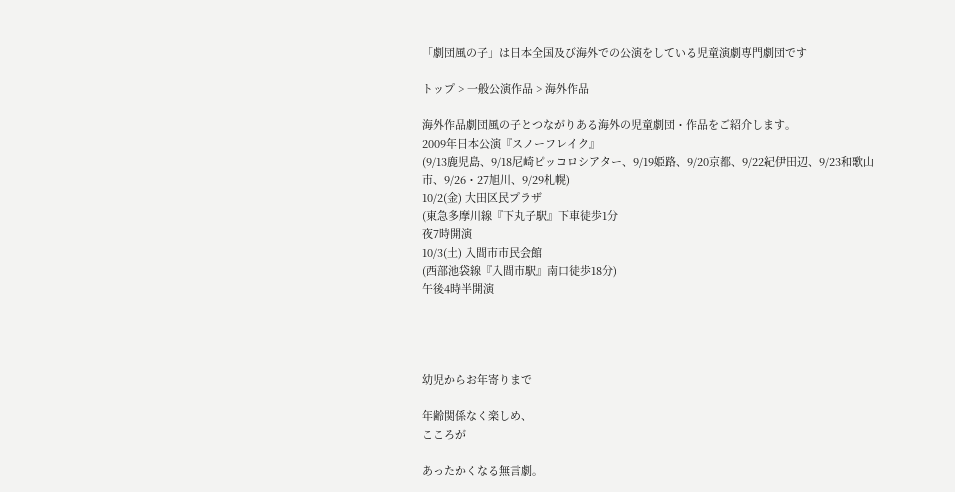「劇団風の子」は日本全国及び海外での公演をしている児童演劇専門劇団です

トップ > 一般公演作品 > 海外作品

海外作品劇団風の子とつながりある海外の児童劇団・作品をご紹介します。
2009年日本公演『スノーフレイク』
(9/13鹿児島、9/18尼崎ピッコロシアター、9/19姫路、9/20京都、9/22紀伊田辺、9/23和歌山市、9/26・27旭川、9/29札幌)
10/2(金) 大田区民プラザ
(東急多摩川線『下丸子駅』下車徒歩1分
夜7時開演
10/3(土) 入間市市民会館
(西部池袋線『入間市駅』南口徒歩18分)
午後4時半開演




幼児からお年寄りまで

年齢関係なく楽しめ、
こころが

あったかくなる無言劇。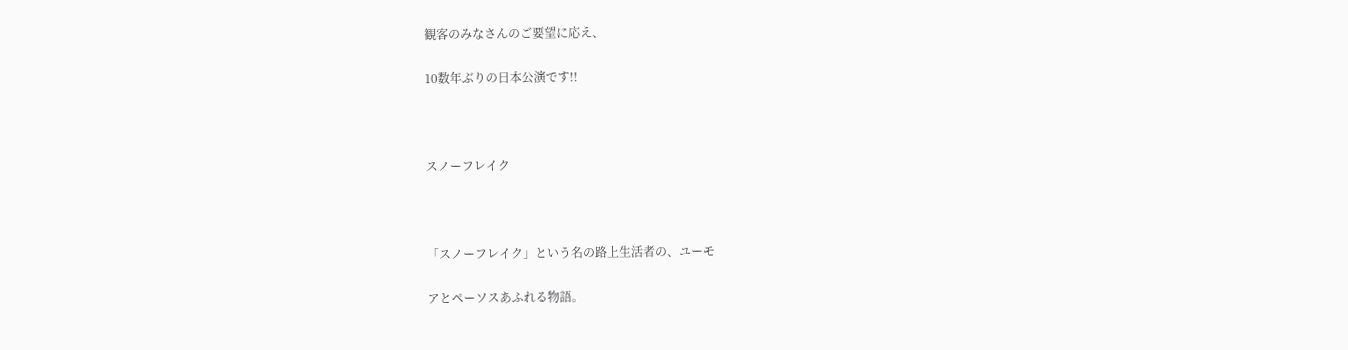観客のみなさんのご要望に応え、

10数年ぶりの日本公演です!!



スノーフレイク



「スノーフレイク」という名の路上生活者の、ユーモ

アとペーソスあふれる物語。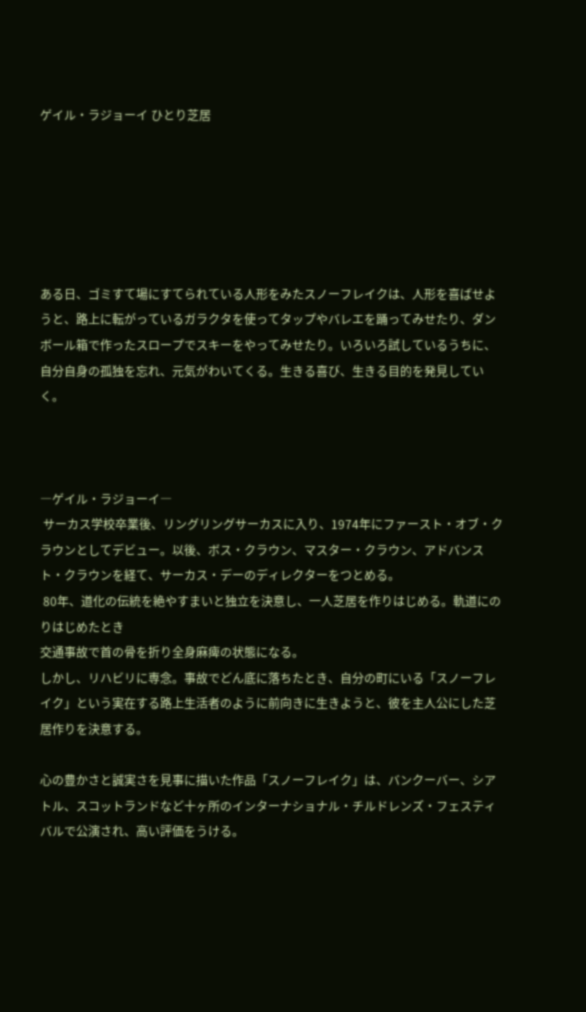ゲイル・ラジョーイ ひとり芝居






ある日、ゴミすて場にすてられている人形をみたスノーフレイクは、人形を喜ばせようと、路上に転がっているガラクタを使ってタップやバレエを踊ってみせたり、ダンボール箱で作ったスロープでスキーをやってみせたり。いろいろ試しているうちに、自分自身の孤独を忘れ、元気がわいてくる。生きる喜び、生きる目的を発見していく。



―ゲイル・ラジョーイ―
 サーカス学校卒業後、リングリングサーカスに入り、1974年にファースト・オブ・クラウンとしてデビュー。以後、ボス・クラウン、マスター・クラウン、アドバンスト・クラウンを経て、サーカス・デーのディレクターをつとめる。
 80年、道化の伝統を絶やすまいと独立を決意し、一人芝居を作りはじめる。軌道にのりはじめたとき
交通事故で首の骨を折り全身麻痺の状態になる。
しかし、リハビリに専念。事故でどん底に落ちたとき、自分の町にいる「スノーフレイク」という実在する路上生活者のように前向きに生きようと、彼を主人公にした芝居作りを決意する。

心の豊かさと誠実さを見事に描いた作品「スノーフレイク」は、バンクーバー、シアトル、スコットランドなど十ヶ所のインターナショナル・チルドレンズ・フェスティバルで公演され、高い評価をうける。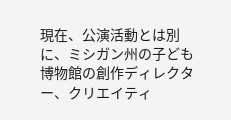現在、公演活動とは別に、ミシガン州の子ども博物館の創作ディレクター、クリエイティ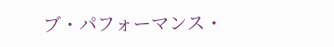ブ・パフォーマンス・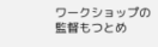ワークショップの監督もつとめ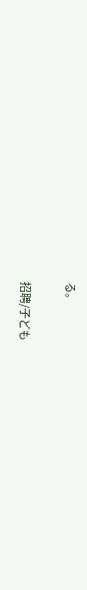る。


招聘/子ども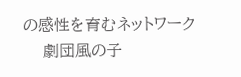の感性を育むネットワーク
    劇団風の子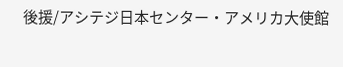後援/アシテジ日本センター・アメリカ大使館